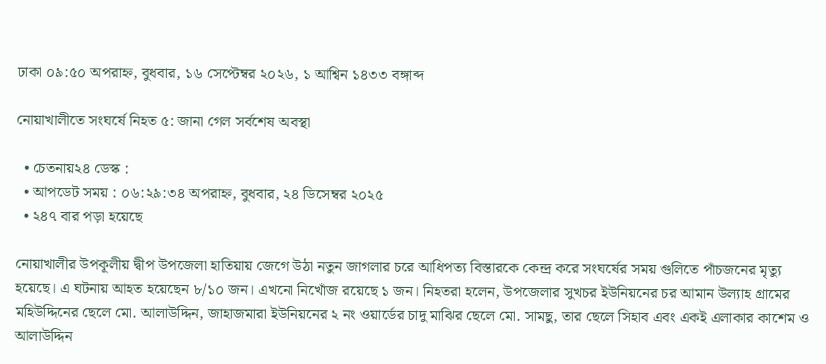ঢাকা ০৯:৫০ অপরাহ্ন, বুধবার, ১৬ সেপ্টেম্বর ২০২৬, ১ আশ্বিন ১৪৩৩ বঙ্গাব্দ

নোয়াখালীতে সংঘর্ষে নিহত ৫: জানা গেল সর্বশেষ অবস্থা

  • চেতনায়২৪ ডেস্ক :
  • আপডেট সময় : ০৬:২৯:৩৪ অপরাহ্ন, বুধবার, ২৪ ডিসেম্বর ২০২৫
  • ২৪৭ বার পড়া হয়েছে

নোয়াখালীর উপকূলীয় দ্বীপ উপজেলা হাতিয়ায় জেগে উঠা নতুন জাগলার চরে আধিপত্য বিস্তারকে কেন্দ্র করে সংঘর্ষের সময় গুলিতে পাঁচজনের মৃত্যু হয়েছে। এ ঘটনায় আহত হয়েছেন ৮/১০ জন। এখনো নিখোঁজ রয়েছে ১ জন। নিহতরা হলেন, উপজেলার সুখচর ইউনিয়নের চর আমান উল্যাহ গ্রামের মহিউদ্দিনের ছেলে মো. আলাউদ্দিন, জাহাজমারা ইউনিয়নের ২ নং ওয়ার্ডের চাদু মাঝির ছেলে মো. সামছু, তার ছেলে সিহাব এবং একই এলাকার কাশেম ও আলাউদ্দিন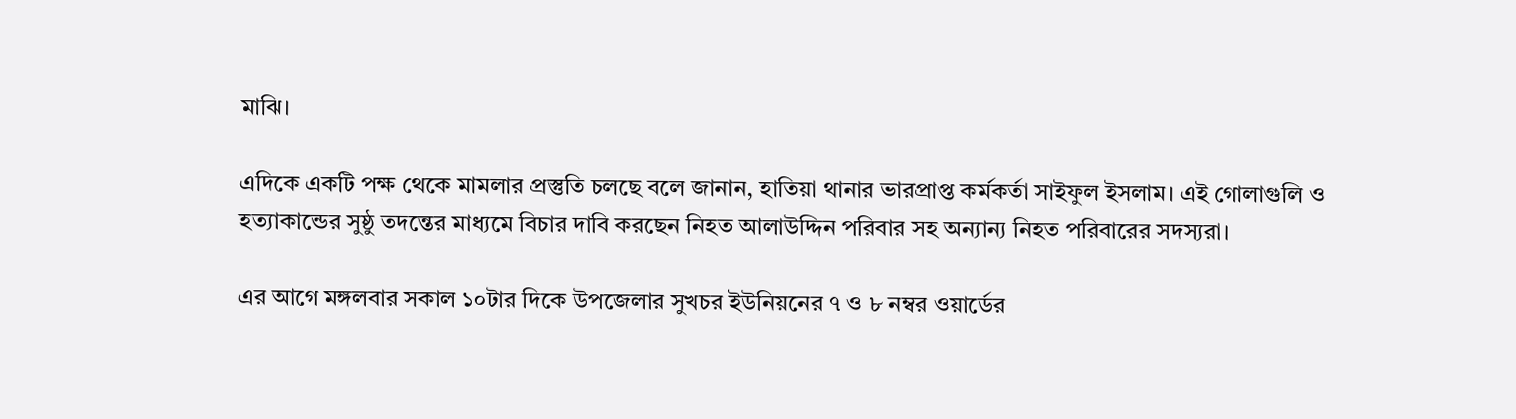মাঝি।

এদিকে একটি পক্ষ থেকে মামলার প্রস্তুতি চলছে বলে জানান, হাতিয়া থানার ভারপ্রাপ্ত কর্মকর্তা সাইফুল ইসলাম। এই গোলাগুলি ও হত্যাকান্ডের সুষ্ঠু তদন্তের মাধ্যমে বিচার দাবি করছেন নিহত আলাউদ্দিন পরিবার সহ অন্যান্য নিহত পরিবারের সদস্যরা।

এর আগে মঙ্গলবার সকাল ১০টার দিকে উপজেলার সুখচর ইউনিয়নের ৭ ও ৮ নম্বর ওয়ার্ডের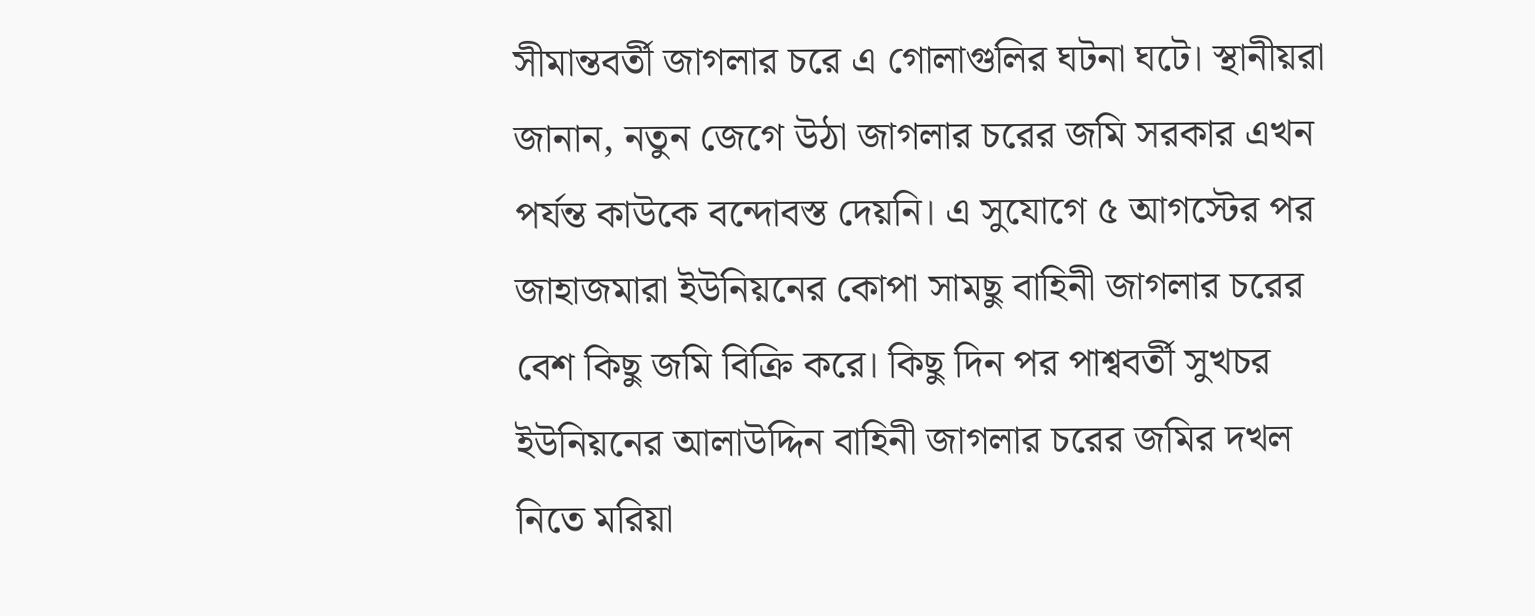সীমান্তবর্তী জাগলার চরে এ গোলাগুলির ঘটনা ঘটে। স্থানীয়রা জানান, নতুন জেগে উঠা জাগলার চরের জমি সরকার এখন পর্যন্ত কাউকে বন্দোবস্ত দেয়নি। এ সুযোগে ৫ আগস্টের পর জাহাজমারা ইউনিয়নের কোপা সামছু বাহিনী জাগলার চরের বেশ কিছু জমি বিক্রি করে। কিছু দিন পর পাশ্ববর্তী সুখচর ইউনিয়নের আলাউদ্দিন বাহিনী জাগলার চরের জমির দখল নিতে মরিয়া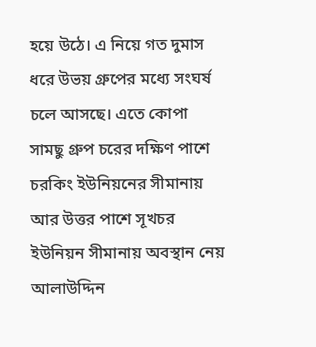হয়ে উঠে। এ নিয়ে গত দুমাস ধরে উভয় গ্রুপের মধ্যে সংঘর্ষ চলে আসছে। এতে কোপা সামছু গ্রুপ চরের দক্ষিণ পাশে চরকিং ইউনিয়নের সীমানায় আর উত্তর পাশে সূখচর ইউনিয়ন সীমানায় অবস্থান নেয় আলাউদ্দিন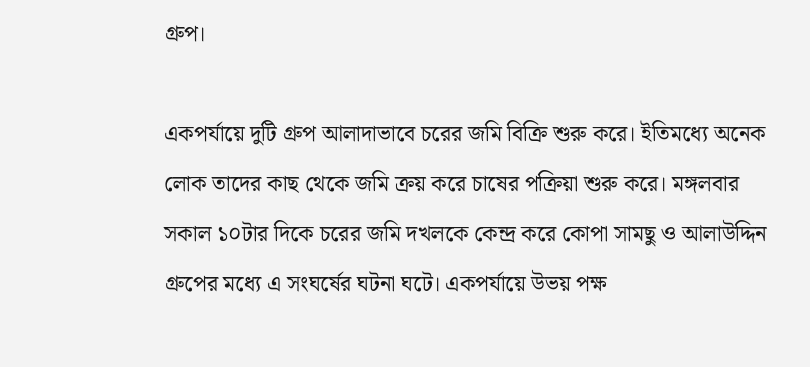গ্রুপ।

একপর্যায়ে দুটি গ্রুপ আলাদাভাবে চরের জমি বিক্রি শুরু করে। ইতিমধ্যে অনেক লোক তাদের কাছ থেকে জমি ক্রয় করে চাষের পক্রিয়া শুরু করে। মঙ্গলবার সকাল ১০টার দিকে চরের জমি দখলকে কেন্দ্র করে কোপা সামছু ও আলাউদ্দিন গ্রুপের মধ্যে এ সংঘর্ষের ঘটনা ঘটে। একপর্যায়ে উভয় পক্ষ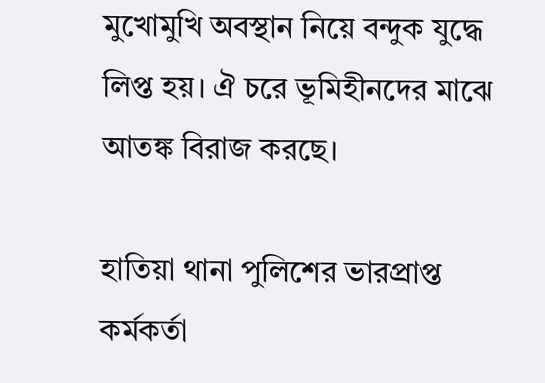মুখোমুখি অবস্থান নিয়ে বন্দুক যুদ্ধে লিপ্ত হয়। ঐ চরে ভূমিহীনদের মাঝে আতঙ্ক বিরাজ করছে।

হাতিয়া থানা পুলিশের ভারপ্রাপ্ত কর্মকর্তা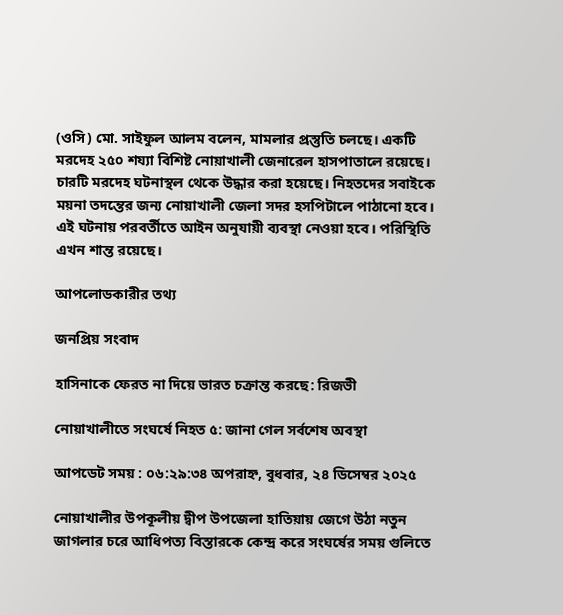(ওসি) মো. সাইফুল আলম বলেন, মামলার প্রস্তুতি চলছে। একটি মরদেহ ২৫০ শয্যা বিশিষ্ট নোয়াখালী জেনারেল হাসপাতালে রয়েছে। চারটি মরদেহ ঘটনাস্থল থেকে উদ্ধার করা হয়েছে। নিহতদের সবাইকে ময়না তদন্তের জন্য নোয়াখালী জেলা সদর হসপিটালে পাঠানো হবে। এই ঘটনায় পরবর্তীতে আইন অনুযায়ী ব্যবস্থা নেওয়া হবে। পরিস্থিতি এখন শান্ত রয়েছে।

আপলোডকারীর তথ্য

জনপ্রিয় সংবাদ

হাসিনাকে ফেরত না দিয়ে ভারত চক্রান্ত করছে: রিজভী

নোয়াখালীতে সংঘর্ষে নিহত ৫: জানা গেল সর্বশেষ অবস্থা

আপডেট সময় : ০৬:২৯:৩৪ অপরাহ্ন, বুধবার, ২৪ ডিসেম্বর ২০২৫

নোয়াখালীর উপকূলীয় দ্বীপ উপজেলা হাতিয়ায় জেগে উঠা নতুন জাগলার চরে আধিপত্য বিস্তারকে কেন্দ্র করে সংঘর্ষের সময় গুলিতে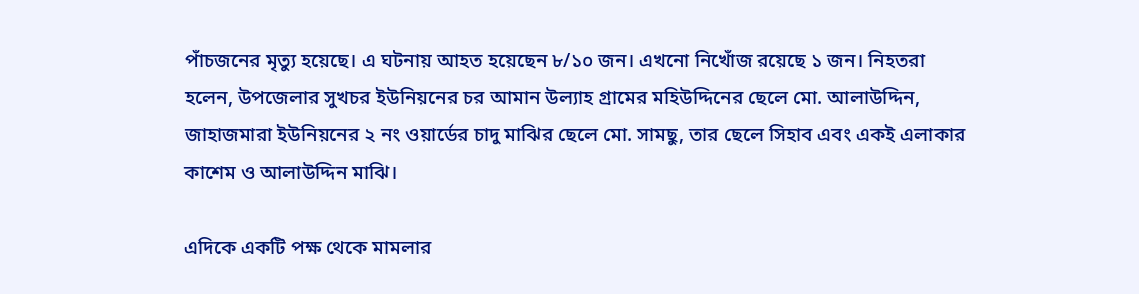পাঁচজনের মৃত্যু হয়েছে। এ ঘটনায় আহত হয়েছেন ৮/১০ জন। এখনো নিখোঁজ রয়েছে ১ জন। নিহতরা হলেন, উপজেলার সুখচর ইউনিয়নের চর আমান উল্যাহ গ্রামের মহিউদ্দিনের ছেলে মো. আলাউদ্দিন, জাহাজমারা ইউনিয়নের ২ নং ওয়ার্ডের চাদু মাঝির ছেলে মো. সামছু, তার ছেলে সিহাব এবং একই এলাকার কাশেম ও আলাউদ্দিন মাঝি।

এদিকে একটি পক্ষ থেকে মামলার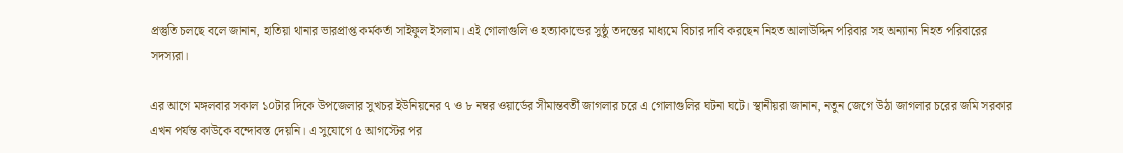প্রস্তুতি চলছে বলে জানান, হাতিয়া থানার ভারপ্রাপ্ত কর্মকর্তা সাইফুল ইসলাম। এই গোলাগুলি ও হত্যাকান্ডের সুষ্ঠু তদন্তের মাধ্যমে বিচার দাবি করছেন নিহত আলাউদ্দিন পরিবার সহ অন্যান্য নিহত পরিবারের সদস্যরা।

এর আগে মঙ্গলবার সকাল ১০টার দিকে উপজেলার সুখচর ইউনিয়নের ৭ ও ৮ নম্বর ওয়ার্ডের সীমান্তবর্তী জাগলার চরে এ গোলাগুলির ঘটনা ঘটে। স্থানীয়রা জানান, নতুন জেগে উঠা জাগলার চরের জমি সরকার এখন পর্যন্ত কাউকে বন্দোবস্ত দেয়নি। এ সুযোগে ৫ আগস্টের পর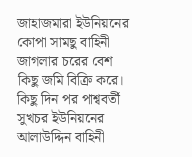জাহাজমারা ইউনিয়নের কোপা সামছু বাহিনী জাগলার চরের বেশ কিছু জমি বিক্রি করে। কিছু দিন পর পাশ্ববর্তী সুখচর ইউনিয়নের আলাউদ্দিন বাহিনী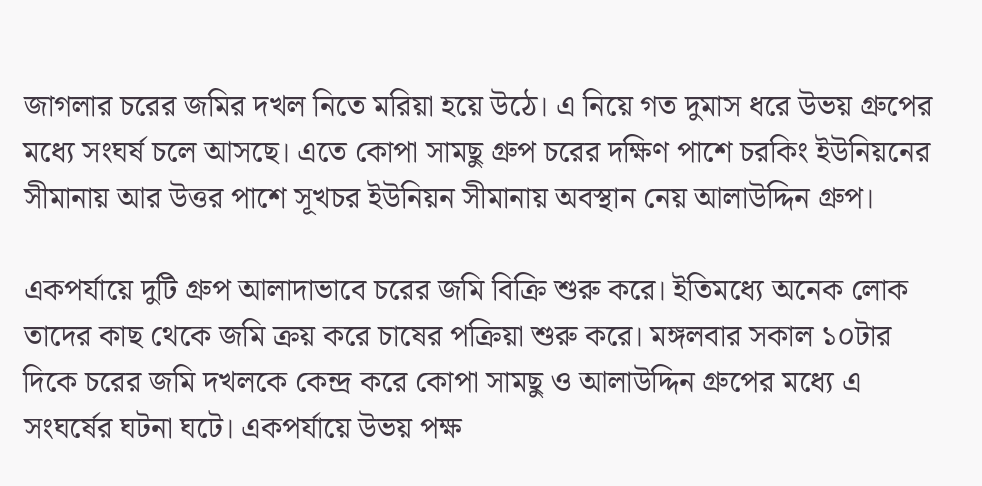জাগলার চরের জমির দখল নিতে মরিয়া হয়ে উঠে। এ নিয়ে গত দুমাস ধরে উভয় গ্রুপের মধ্যে সংঘর্ষ চলে আসছে। এতে কোপা সামছু গ্রুপ চরের দক্ষিণ পাশে চরকিং ইউনিয়নের সীমানায় আর উত্তর পাশে সূখচর ইউনিয়ন সীমানায় অবস্থান নেয় আলাউদ্দিন গ্রুপ।

একপর্যায়ে দুটি গ্রুপ আলাদাভাবে চরের জমি বিক্রি শুরু করে। ইতিমধ্যে অনেক লোক তাদের কাছ থেকে জমি ক্রয় করে চাষের পক্রিয়া শুরু করে। মঙ্গলবার সকাল ১০টার দিকে চরের জমি দখলকে কেন্দ্র করে কোপা সামছু ও আলাউদ্দিন গ্রুপের মধ্যে এ সংঘর্ষের ঘটনা ঘটে। একপর্যায়ে উভয় পক্ষ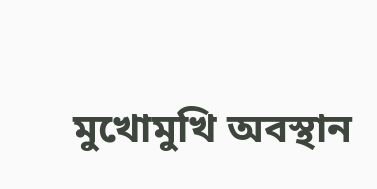মুখোমুখি অবস্থান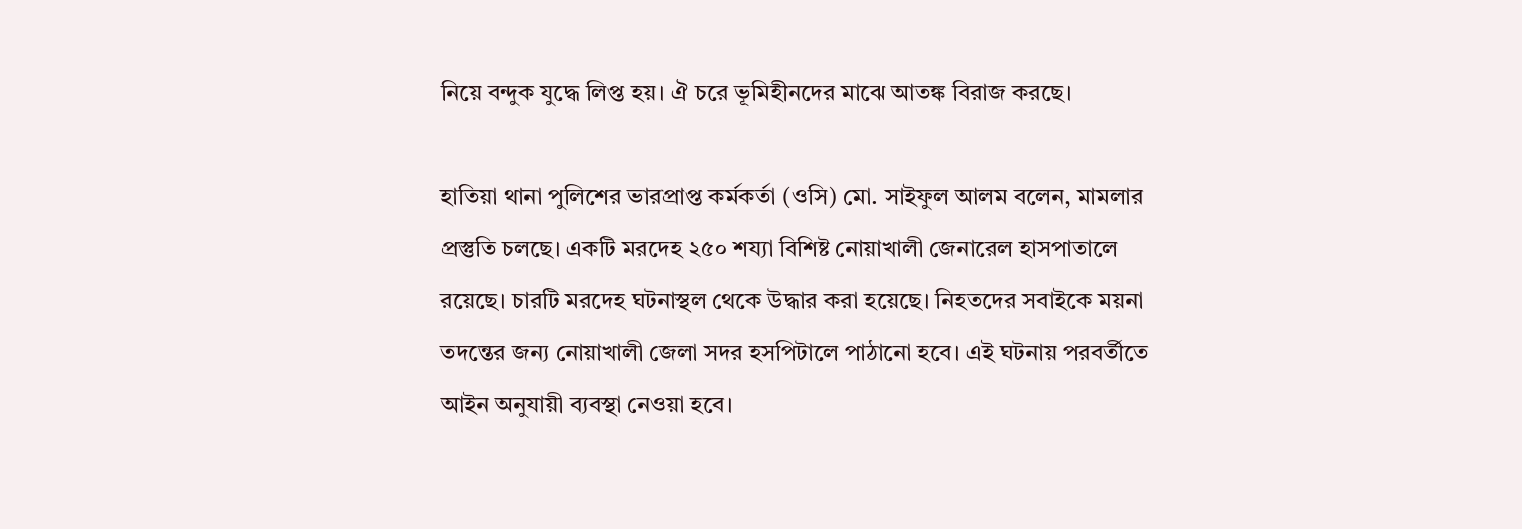নিয়ে বন্দুক যুদ্ধে লিপ্ত হয়। ঐ চরে ভূমিহীনদের মাঝে আতঙ্ক বিরাজ করছে।

হাতিয়া থানা পুলিশের ভারপ্রাপ্ত কর্মকর্তা (ওসি) মো. সাইফুল আলম বলেন, মামলার প্রস্তুতি চলছে। একটি মরদেহ ২৫০ শয্যা বিশিষ্ট নোয়াখালী জেনারেল হাসপাতালে রয়েছে। চারটি মরদেহ ঘটনাস্থল থেকে উদ্ধার করা হয়েছে। নিহতদের সবাইকে ময়না তদন্তের জন্য নোয়াখালী জেলা সদর হসপিটালে পাঠানো হবে। এই ঘটনায় পরবর্তীতে আইন অনুযায়ী ব্যবস্থা নেওয়া হবে।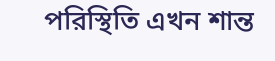পরিস্থিতি এখন শান্ত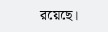রয়েছে।